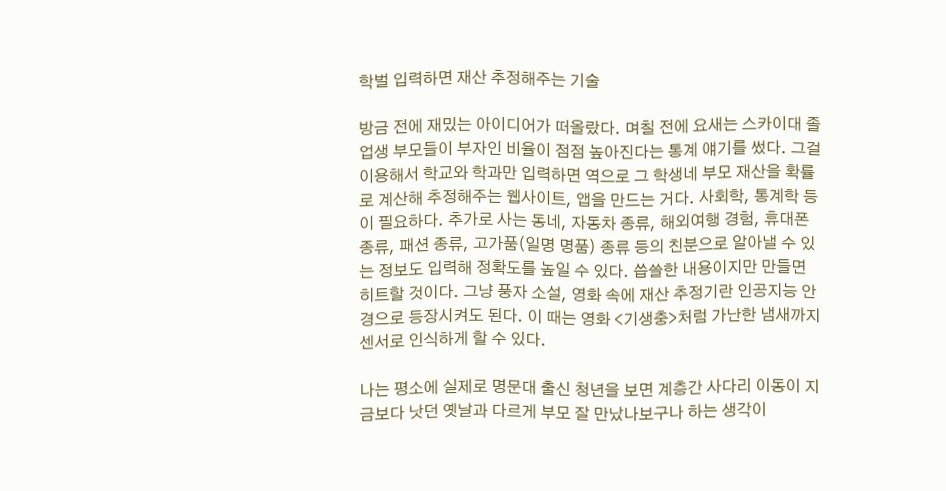학벌 입력하면 재산 추정해주는 기술

방금 전에 재밌는 아이디어가 떠올랐다. 며칠 전에 요새는 스카이대 졸업생 부모들이 부자인 비율이 점점 높아진다는 통계 얘기를 썼다. 그걸 이용해서 학교와 학과만 입력하면 역으로 그 학생네 부모 재산을 확률로 계산해 추정해주는 웹사이트, 앱을 만드는 거다. 사회학, 통계학 등이 필요하다. 추가로 사는 동네, 자동차 종류, 해외여행 경험, 휴대폰 종류, 패션 종류, 고가품(일명 명품) 종류 등의 친분으로 알아낼 수 있는 정보도 입력해 정확도를 높일 수 있다. 씁쓸한 내용이지만 만들면 히트할 것이다. 그냥 풍자 소설, 영화 속에 재산 추정기란 인공지능 안경으로 등장시켜도 된다. 이 때는 영화 <기생충>처럼 가난한 냄새까지 센서로 인식하게 할 수 있다.

나는 평소에 실제로 명문대 출신 청년을 보면 계층간 사다리 이동이 지금보다 낫던 옛날과 다르게 부모 잘 만났나보구나 하는 생각이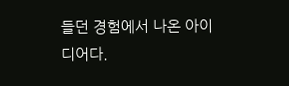들던 경험에서 나온 아이디어다.